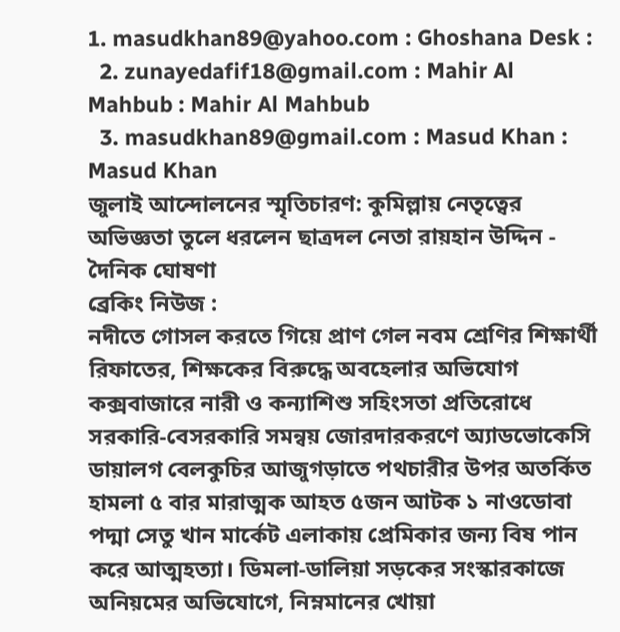1. masudkhan89@yahoo.com : Ghoshana Desk :
  2. zunayedafif18@gmail.com : Mahir Al Mahbub : Mahir Al Mahbub
  3. masudkhan89@gmail.com : Masud Khan : Masud Khan
জুলাই আন্দোলনের স্মৃতিচারণ: কুমিল্লায় নেতৃত্বের অভিজ্ঞতা তুলে ধরলেন ছাত্রদল নেতা রায়হান উদ্দিন - দৈনিক ঘোষণা
ব্রেকিং নিউজ :
নদীতে গোসল করতে গিয়ে প্রাণ গেল নবম শ্রেণির শিক্ষার্থী রিফাতের, শিক্ষকের বিরুদ্ধে অবহেলার অভিযোগ কক্সবাজারে নারী ও কন্যাশিশু সহিংসতা প্রতিরোধে সরকারি-বেসরকারি সমন্বয় জোরদারকরণে অ্যাডভোকেসি ডায়ালগ বেলকুচির আজুগড়াতে পথচারীর উপর অতর্কিত  হামলা ৫ বার মারাত্মক আহত ৫জন আটক ১ নাওডোবা পদ্মা সেতু খান মার্কেট এলাকায় প্রেমিকার জন্য বিষ পান করে আত্মহত্যা। ডিমলা-ডালিয়া সড়কের সংস্কারকাজে অনিয়মের অভিযোগে, নিম্নমানের খোয়া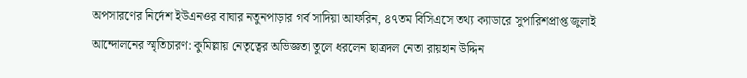অপসারণের নির্দেশ ইউএনওর বাঘার নতুনপাড়ার গর্ব সাদিয়া আফরিন, ৪৭তম বিসিএসে তথ্য ক্যাডারে সুপারিশপ্রাপ্ত জুলাই আন্দোলনের স্মৃতিচারণ: কুমিল্লায় নেতৃত্বের অভিজ্ঞতা তুলে ধরলেন ছাত্রদল নেতা রায়হান উদ্দিন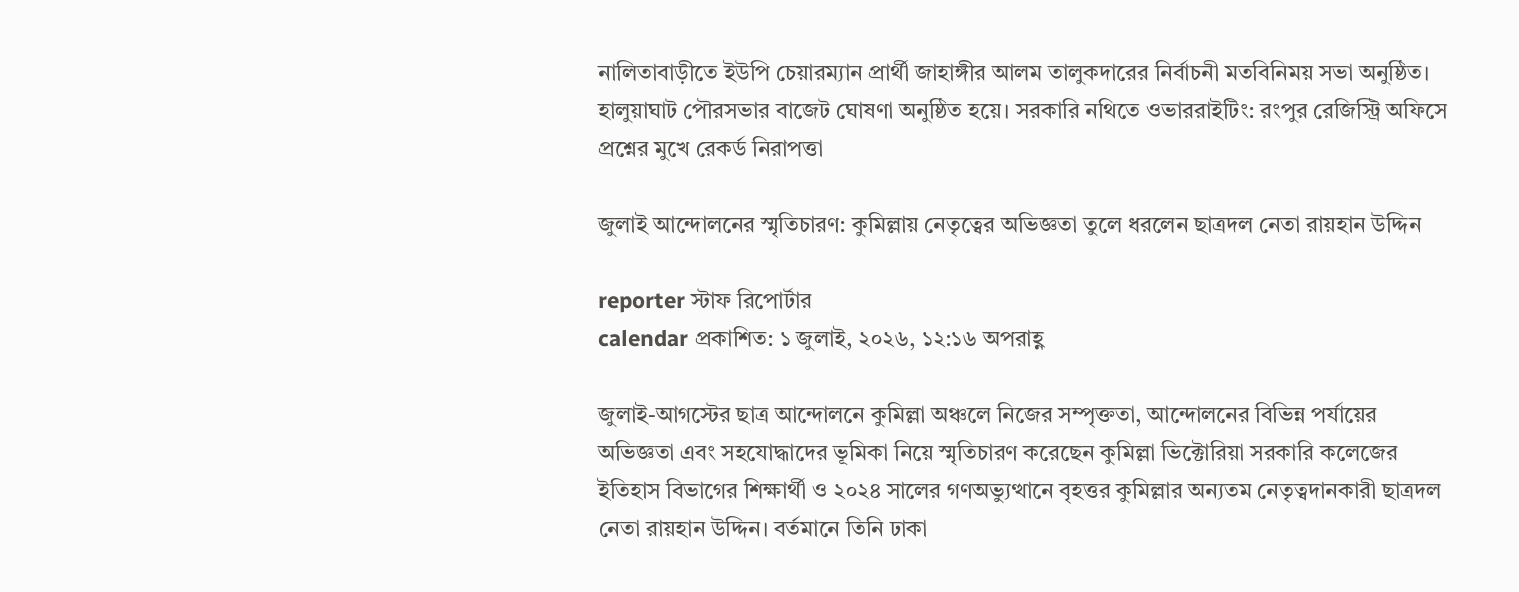নালিতাবাড়ীতে ইউপি চেয়ারম্যান প্রার্থী জাহাঙ্গীর আলম তালুকদারের নির্বাচনী মতবিনিময় সভা অনুষ্ঠিত। হালুয়াঘাট পৌরসভার বাজেট ঘোষণা অনুষ্ঠিত হয়ে। সরকারি নথিতে ওভাররাইটিং: রংপুর রেজিস্ট্রি অফিসে প্রশ্নের মুখে রেকর্ড নিরাপত্তা

জুলাই আন্দোলনের স্মৃতিচারণ: কুমিল্লায় নেতৃত্বের অভিজ্ঞতা তুলে ধরলেন ছাত্রদল নেতা রায়হান উদ্দিন

reporter স্টাফ রিপোর্টার
calendar প্রকাশিত: ১ জুলাই, ২০২৬, ১২:১৬ অপরাহ্ণ

জুলাই-আগস্টের ছাত্র আন্দোলনে কুমিল্লা অঞ্চলে নিজের সম্পৃক্ততা, আন্দোলনের বিভিন্ন পর্যায়ের অভিজ্ঞতা এবং সহযোদ্ধাদের ভূমিকা নিয়ে স্মৃতিচারণ করেছেন কুমিল্লা ভিক্টোরিয়া সরকারি কলেজের ইতিহাস বিভাগের শিক্ষার্থী ও ২০২৪ সালের গণঅভ্যুত্থানে বৃহত্তর কুমিল্লার অন্যতম নেতৃত্বদানকারী ছাত্রদল নেতা রায়হান উদ্দিন। বর্তমানে তিনি ঢাকা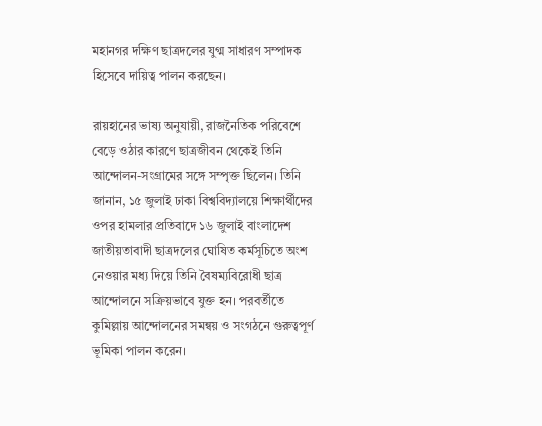মহানগর দক্ষিণ ছাত্রদলের যুগ্ম সাধারণ সম্পাদক হিসেবে দায়িত্ব পালন করছেন।

রায়হানের ভাষ্য অনুযায়ী, রাজনৈতিক পরিবেশে বেড়ে ওঠার কারণে ছাত্রজীবন থেকেই তিনি আন্দোলন-সংগ্রামের সঙ্গে সম্পৃক্ত ছিলেন। তিনি জানান, ১৫ জুলাই ঢাকা বিশ্ববিদ্যালয়ে শিক্ষার্থীদের ওপর হামলার প্রতিবাদে ১৬ জুলাই বাংলাদেশ জাতীয়তাবাদী ছাত্রদলের ঘোষিত কর্মসূচিতে অংশ নেওয়ার মধ্য দিয়ে তিনি বৈষম্যবিরোধী ছাত্র আন্দোলনে সক্রিয়ভাবে যুক্ত হন। পরবর্তীতে কুমিল্লায় আন্দোলনের সমন্বয় ও সংগঠনে গুরুত্বপূর্ণ ভূমিকা পালন করেন।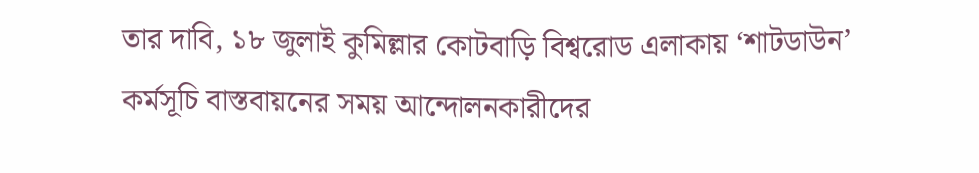তার দাবি, ১৮ জুলাই কুমিল্লার কোটবাড়ি বিশ্বরোড এলাকায় ‘শাটডাউন’ কর্মসূচি বাস্তবায়নের সময় আন্দোলনকারীদের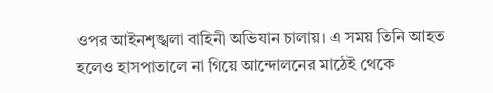ওপর আইনশৃঙ্খলা বাহিনী অভিযান চালায়। এ সময় তিনি আহত হলেও হাসপাতালে না গিয়ে আন্দোলনের মাঠেই থেকে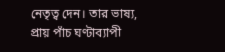নেতৃত্ব দেন। তার ভাষ্য, প্রায় পাঁচ ঘণ্টাব্যাপী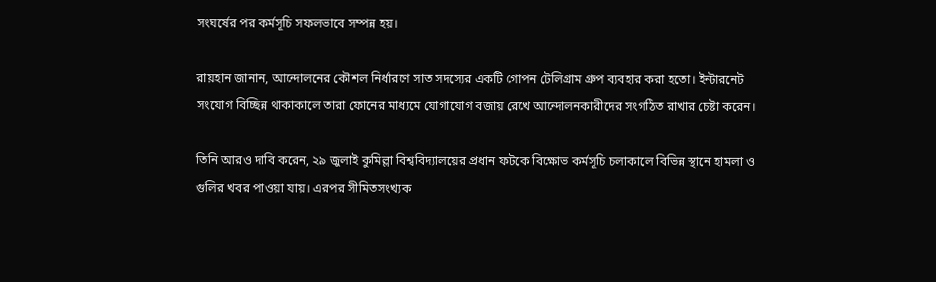সংঘর্ষের পর কর্মসূচি সফলভাবে সম্পন্ন হয়।

রায়হান জানান, আন্দোলনের কৌশল নির্ধারণে সাত সদস্যের একটি গোপন টেলিগ্রাম গ্রুপ ব্যবহার করা হতো। ইন্টারনেট সংযোগ বিচ্ছিন্ন থাকাকালে তারা ফোনের মাধ্যমে যোগাযোগ বজায় রেখে আন্দোলনকারীদের সংগঠিত রাখার চেষ্টা করেন।

তিনি আরও দাবি করেন, ২৯ জুলাই কুমিল্লা বিশ্ববিদ্যালয়ের প্রধান ফটকে বিক্ষোভ কর্মসূচি চলাকালে বিভিন্ন স্থানে হামলা ও গুলির খবর পাওয়া যায়। এরপর সীমিতসংখ্যক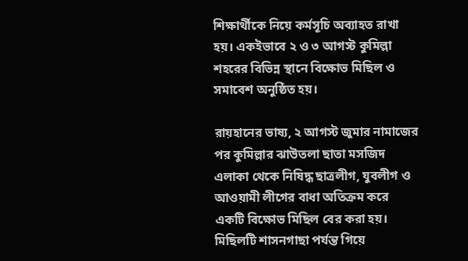শিক্ষার্থীকে নিয়ে কর্মসূচি অব্যাহত রাখা হয়। একইভাবে ২ ও ৩ আগস্ট কুমিল্লা শহরের বিভিন্ন স্থানে বিক্ষোভ মিছিল ও সমাবেশ অনুষ্ঠিত হয়।

রায়হানের ভাষ্য, ২ আগস্ট জুমার নামাজের পর কুমিল্লার ঝাউতলা ছাতা মসজিদ এলাকা থেকে নিষিদ্ধ ছাত্রলীগ, যুবলীগ ও আওয়ামী লীগের বাধা অতিক্রম করে একটি বিক্ষোভ মিছিল বের করা হয়। মিছিলটি শাসনগাছা পর্যন্ত গিয়ে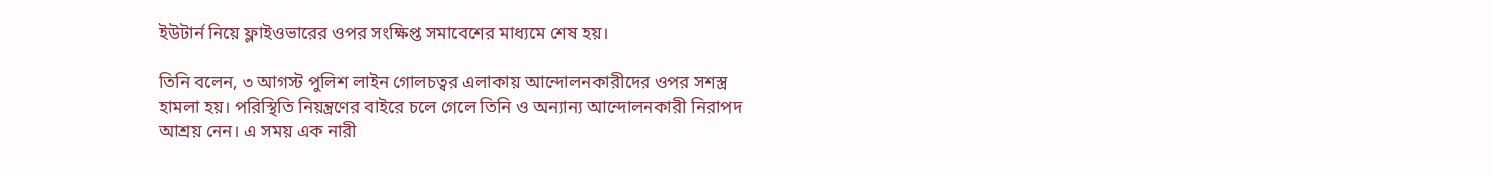ইউটার্ন নিয়ে ফ্লাইওভারের ওপর সংক্ষিপ্ত সমাবেশের মাধ্যমে শেষ হয়।

তিনি বলেন, ৩ আগস্ট পুলিশ লাইন গোলচত্বর এলাকায় আন্দোলনকারীদের ওপর সশস্ত্র হামলা হয়। পরিস্থিতি নিয়ন্ত্রণের বাইরে চলে গেলে তিনি ও অন্যান্য আন্দোলনকারী নিরাপদ আশ্রয় নেন। এ সময় এক নারী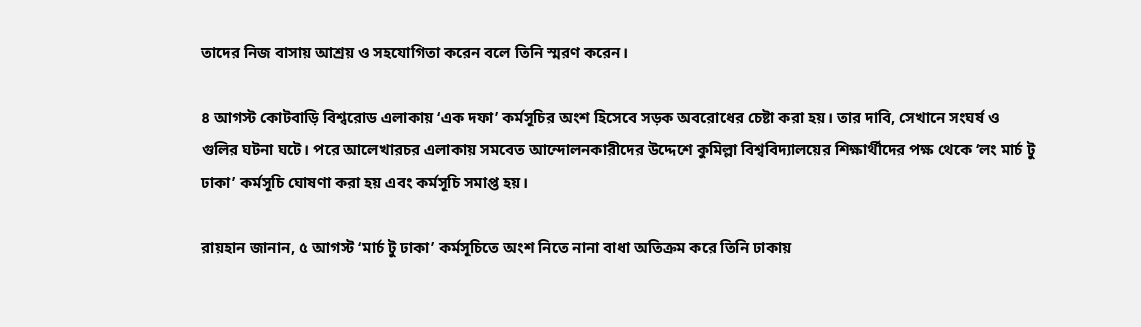তাদের নিজ বাসায় আশ্রয় ও সহযোগিতা করেন বলে তিনি স্মরণ করেন।

৪ আগস্ট কোটবাড়ি বিশ্বরোড এলাকায় ‘এক দফা’ কর্মসূচির অংশ হিসেবে সড়ক অবরোধের চেষ্টা করা হয়। তার দাবি, সেখানে সংঘর্ষ ও গুলির ঘটনা ঘটে। পরে আলেখারচর এলাকায় সমবেত আন্দোলনকারীদের উদ্দেশে কুমিল্লা বিশ্ববিদ্যালয়ের শিক্ষার্থীদের পক্ষ থেকে ‘লং মার্চ টু ঢাকা’ কর্মসূচি ঘোষণা করা হয় এবং কর্মসূচি সমাপ্ত হয়।

রায়হান জানান, ৫ আগস্ট ‘মার্চ টু ঢাকা’ কর্মসূচিতে অংশ নিতে নানা বাধা অতিক্রম করে তিনি ঢাকায়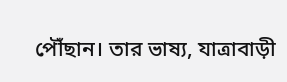পৌঁছান। তার ভাষ্য, যাত্রাবাড়ী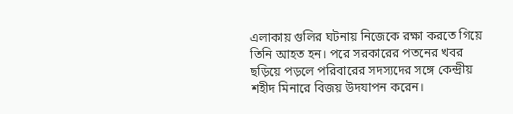এলাকায় গুলির ঘটনায় নিজেকে রক্ষা করতে গিয়ে তিনি আহত হন। পরে সরকারের পতনের খবর ছড়িয়ে পড়লে পরিবারের সদস্যদের সঙ্গে কেন্দ্রীয় শহীদ মিনারে বিজয় উদযাপন করেন।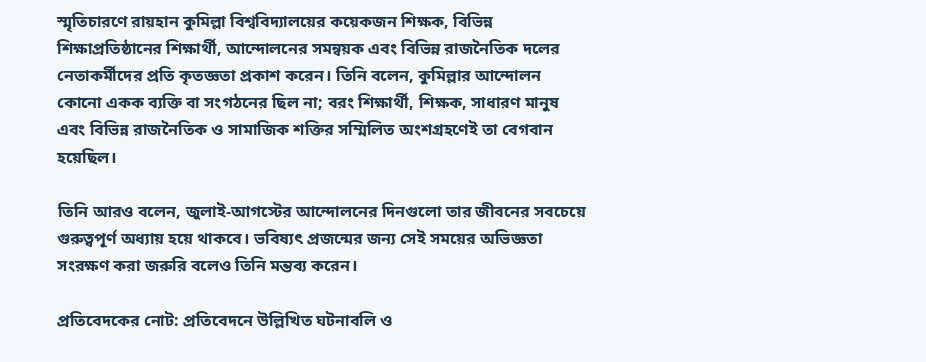স্মৃতিচারণে রায়হান কুমিল্লা বিশ্ববিদ্যালয়ের কয়েকজন শিক্ষক, বিভিন্ন শিক্ষাপ্রতিষ্ঠানের শিক্ষার্থী, আন্দোলনের সমন্বয়ক এবং বিভিন্ন রাজনৈতিক দলের নেতাকর্মীদের প্রতি কৃতজ্ঞতা প্রকাশ করেন। তিনি বলেন, কুমিল্লার আন্দোলন কোনো একক ব্যক্তি বা সংগঠনের ছিল না; বরং শিক্ষার্থী, শিক্ষক, সাধারণ মানুষ এবং বিভিন্ন রাজনৈতিক ও সামাজিক শক্তির সম্মিলিত অংশগ্রহণেই তা বেগবান হয়েছিল।

তিনি আরও বলেন, জুলাই-আগস্টের আন্দোলনের দিনগুলো তার জীবনের সবচেয়ে গুরুত্বপূর্ণ অধ্যায় হয়ে থাকবে। ভবিষ্যৎ প্রজন্মের জন্য সেই সময়ের অভিজ্ঞতা সংরক্ষণ করা জরুরি বলেও তিনি মন্তব্য করেন।

প্রতিবেদকের নোট: প্রতিবেদনে উল্লিখিত ঘটনাবলি ও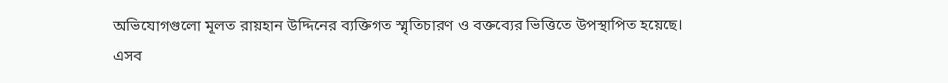অভিযোগগুলো মূলত রায়হান উদ্দিনের ব্যক্তিগত স্মৃতিচারণ ও বক্তব্যের ভিত্তিতে উপস্থাপিত হয়েছে। এসব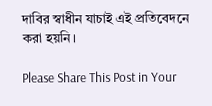দাবির স্বাধীন যাচাই এই প্রতিবেদনে করা হয়নি।

Please Share This Post in Your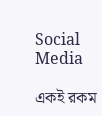Social Media

একই রকম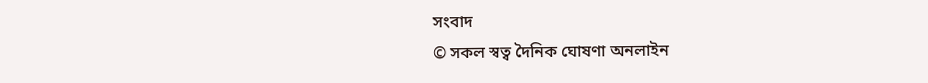সংবাদ
© সকল স্বত্ব দৈনিক ঘোষণা অনলাইন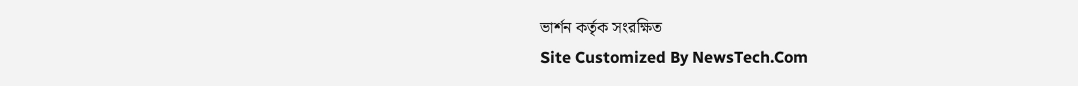ভার্শন কর্তৃক সংরক্ষিত
Site Customized By NewsTech.Com